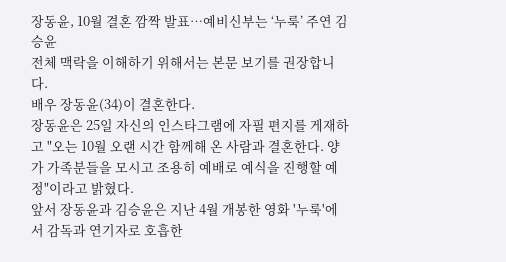장동윤, 10월 결혼 깜짝 발표…예비신부는 ‘누룩’ 주연 김승윤
전체 맥락을 이해하기 위해서는 본문 보기를 권장합니다.
배우 장동윤(34)이 결혼한다.
장동윤은 25일 자신의 인스타그램에 자필 편지를 게재하고 "오는 10월 오랜 시간 함께해 온 사람과 결혼한다. 양가 가족분들을 모시고 조용히 예배로 예식을 진행할 예정"이라고 밝혔다.
앞서 장동윤과 김승윤은 지난 4월 개봉한 영화 '누룩'에서 감독과 연기자로 호흡한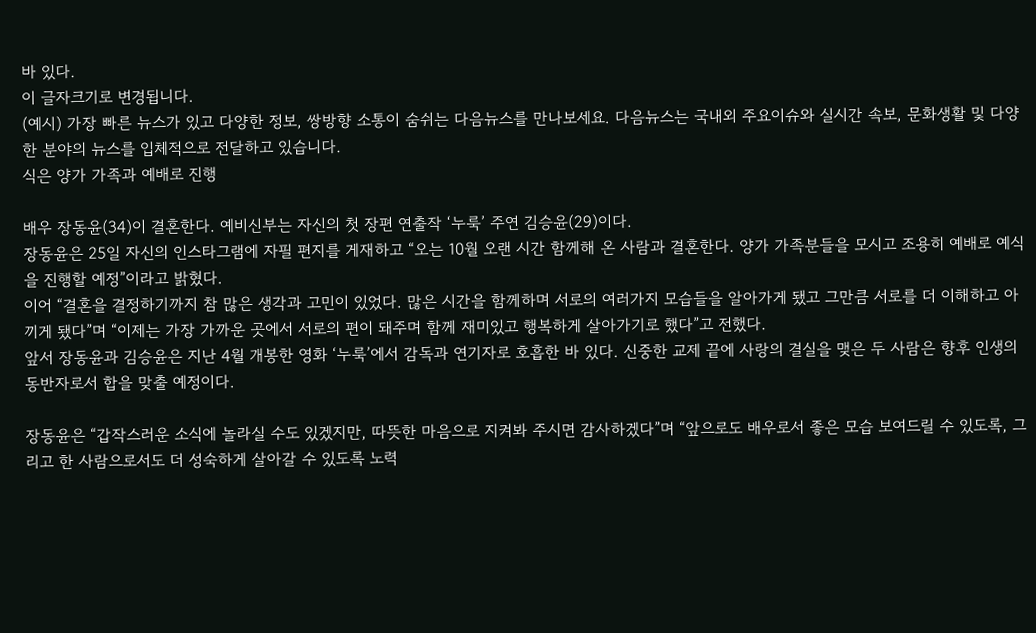바 있다.
이 글자크기로 변경됩니다.
(예시) 가장 빠른 뉴스가 있고 다양한 정보, 쌍방향 소통이 숨쉬는 다음뉴스를 만나보세요. 다음뉴스는 국내외 주요이슈와 실시간 속보, 문화생활 및 다양한 분야의 뉴스를 입체적으로 전달하고 있습니다.
식은 양가 가족과 예배로 진행

배우 장동윤(34)이 결혼한다. 예비신부는 자신의 첫 장편 연출작 ‘누룩’ 주연 김승윤(29)이다.
장동윤은 25일 자신의 인스타그램에 자필 편지를 게재하고 “오는 10월 오랜 시간 함께해 온 사람과 결혼한다. 양가 가족분들을 모시고 조용히 예배로 예식을 진행할 예정”이라고 밝혔다.
이어 “결혼을 결정하기까지 참 많은 생각과 고민이 있었다. 많은 시간을 함께하며 서로의 여러가지 모습들을 알아가게 됐고 그만큼 서로를 더 이해하고 아끼게 됐다”며 “이제는 가장 가까운 곳에서 서로의 편이 돼주며 함께 재미있고 행복하게 살아가기로 했다”고 전했다.
앞서 장동윤과 김승윤은 지난 4월 개봉한 영화 ‘누룩’에서 감독과 연기자로 호흡한 바 있다. 신중한 교제 끝에 사랑의 결실을 맺은 두 사람은 향후 인생의 동반자로서 합을 맞출 예정이다.

장동윤은 “갑작스러운 소식에 놀라실 수도 있겠지만, 따뜻한 마음으로 지켜봐 주시면 감사하겠다”며 “앞으로도 배우로서 좋은 모습 보여드릴 수 있도록, 그리고 한 사람으로서도 더 성숙하게 살아갈 수 있도록 노력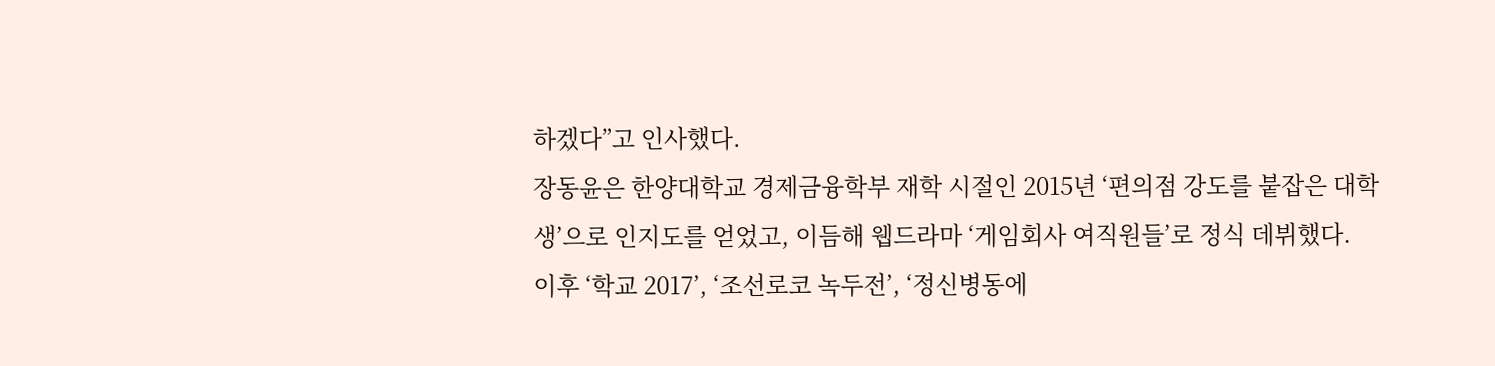하겠다”고 인사했다.
장동윤은 한양대학교 경제금융학부 재학 시절인 2015년 ‘편의점 강도를 붙잡은 대학생’으로 인지도를 얻었고, 이듬해 웹드라마 ‘게임회사 여직원들’로 정식 데뷔했다. 이후 ‘학교 2017’, ‘조선로코 녹두전’, ‘정신병동에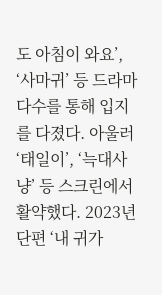도 아침이 와요’, ‘사마귀’ 등 드라마 다수를 통해 입지를 다졌다. 아울러 ‘태일이’, ‘늑대사냥’ 등 스크린에서 활약했다. 2023년 단편 ‘내 귀가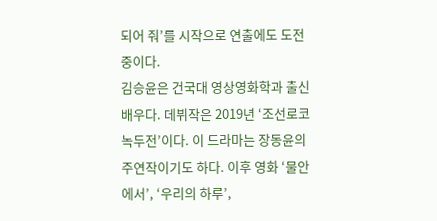되어 줘’를 시작으로 연출에도 도전 중이다.
김승윤은 건국대 영상영화학과 출신 배우다. 데뷔작은 2019년 ‘조선로코 녹두전’이다. 이 드라마는 장동윤의 주연작이기도 하다. 이후 영화 ‘물안에서’, ‘우리의 하루’,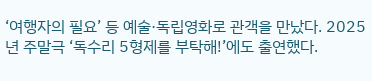‘여행자의 필요’ 등 예술·독립영화로 관객을 만났다. 2025년 주말극 ‘독수리 5형제를 부탁해!’에도 출연했다.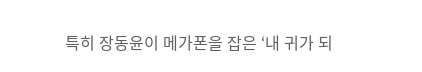특히 장동윤이 메가폰을 잡은 ‘내 귀가 되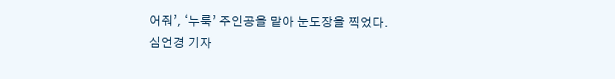어줘’, ‘누룩’ 주인공을 맡아 눈도장을 찍었다.
심언경 기자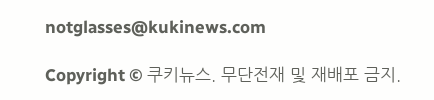notglasses@kukinews.com

Copyright © 쿠키뉴스. 무단전재 및 재배포 금지.